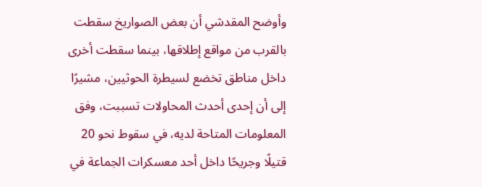وأوضح المقدشي أن بعض الصواريخ سقطت بالقرب من مواقع إطلاقها، بينما سقطت أخرى داخل مناطق تخضع لسيطرة الحوثيين، مشيرًا إلى أن إحدى أحدث المحاولات تسببت، وفق المعلومات المتاحة لديه، في سقوط نحو 20 قتيلًا وجريحًا داخل أحد معسكرات الجماعة في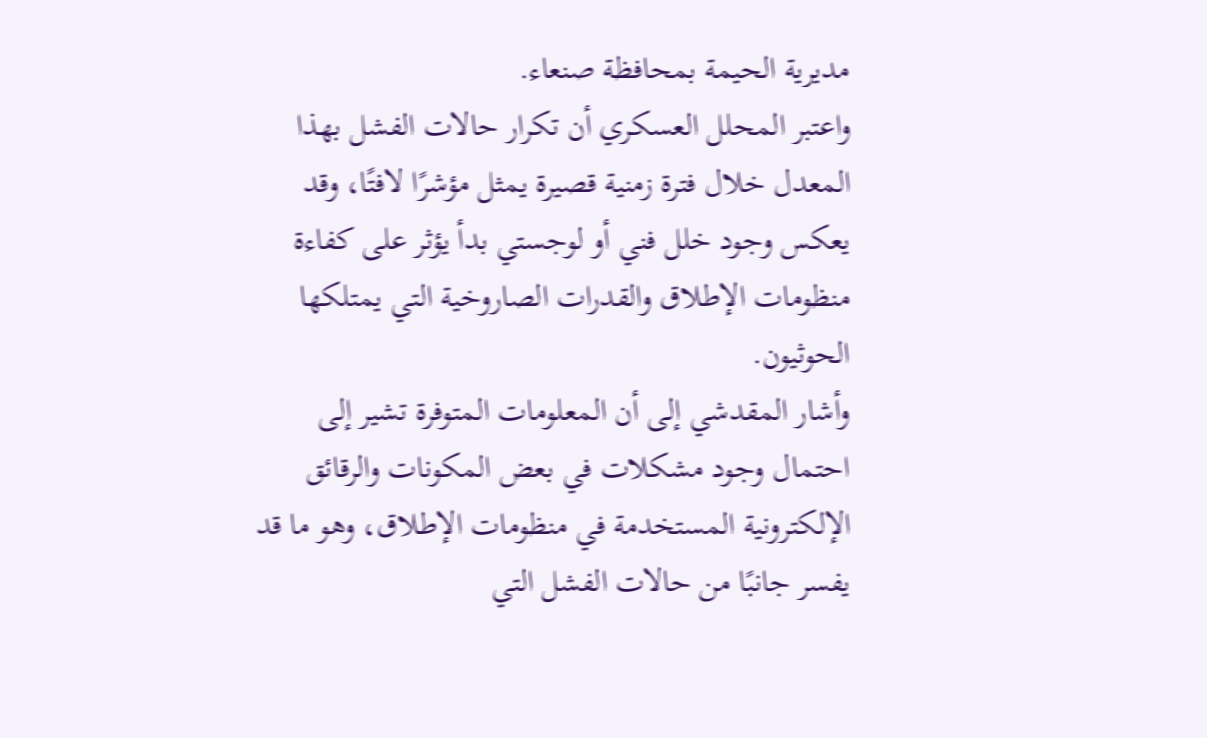مديرية الحيمة بمحافظة صنعاء.
واعتبر المحلل العسكري أن تكرار حالات الفشل بهذا المعدل خلال فترة زمنية قصيرة يمثل مؤشرًا لافتًا، وقد يعكس وجود خلل فني أو لوجستي بدأ يؤثر على كفاءة منظومات الإطلاق والقدرات الصاروخية التي يمتلكها الحوثيون.
وأشار المقدشي إلى أن المعلومات المتوفرة تشير إلى احتمال وجود مشكلات في بعض المكونات والرقائق الإلكترونية المستخدمة في منظومات الإطلاق، وهو ما قد يفسر جانبًا من حالات الفشل التي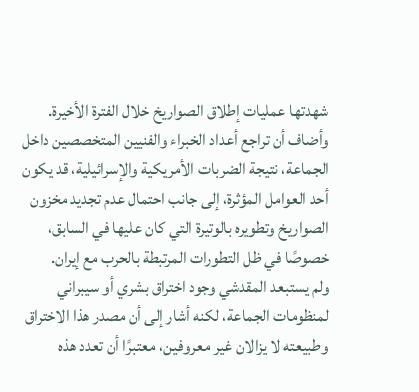شهدتها عمليات إطلاق الصواريخ خلال الفترة الأخيرة.
وأضاف أن تراجع أعداد الخبراء والفنيين المتخصصين داخل الجماعة، نتيجة الضربات الأمريكية والإسرائيلية، قد يكون أحد العوامل المؤثرة، إلى جانب احتمال عدم تجديد مخزون الصواريخ وتطويره بالوتيرة التي كان عليها في السابق، خصوصًا في ظل التطورات المرتبطة بالحرب مع إيران.
ولم يستبعد المقدشي وجود اختراق بشري أو سيبراني لمنظومات الجماعة، لكنه أشار إلى أن مصدر هذا الاختراق وطبيعته لا يزالان غير معروفين، معتبرًا أن تعدد هذه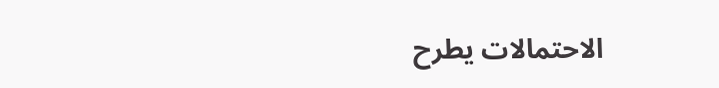الاحتمالات يطرح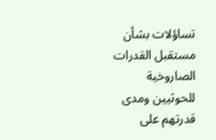تساؤلات بشأن مستقبل القدرات الصاروخية للحوثيين ومدى قدرتهم على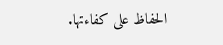الحفاظ على كفاءتها.